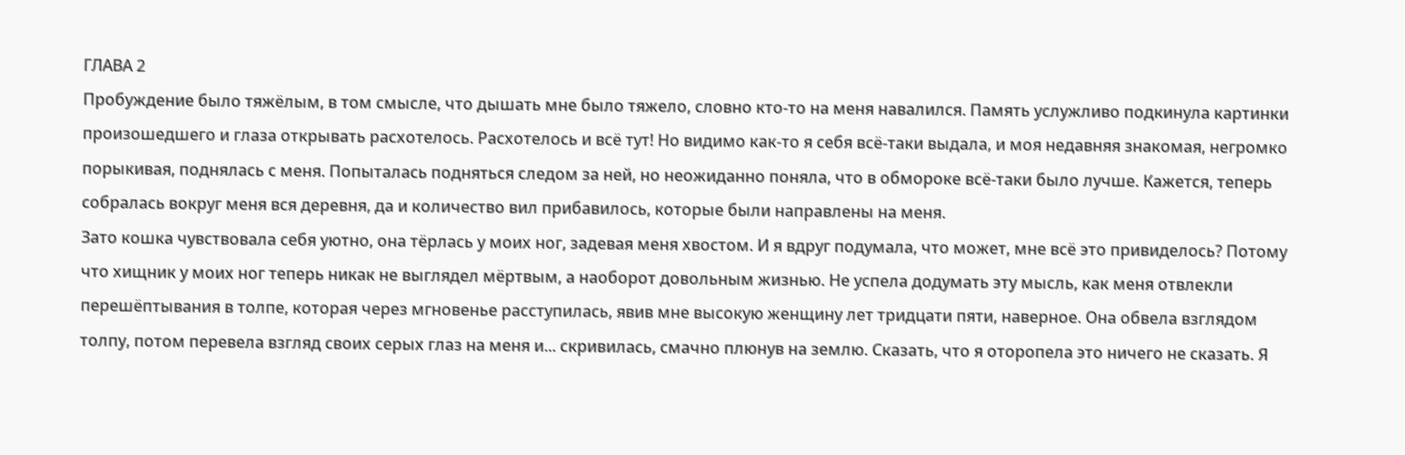ГЛАВА 2
Пробуждение было тяжёлым, в том смысле, что дышать мне было тяжело, словно кто-то на меня навалился. Память услужливо подкинула картинки произошедшего и глаза открывать расхотелось. Расхотелось и всё тут! Но видимо как-то я себя всё-таки выдала, и моя недавняя знакомая, негромко порыкивая, поднялась с меня. Попыталась подняться следом за ней, но неожиданно поняла, что в обмороке всё-таки было лучше. Кажется, теперь собралась вокруг меня вся деревня, да и количество вил прибавилось, которые были направлены на меня.
Зато кошка чувствовала себя уютно, она тёрлась у моих ног, задевая меня хвостом. И я вдруг подумала, что может, мне всё это привиделось? Потому что хищник у моих ног теперь никак не выглядел мёртвым, а наоборот довольным жизнью. Не успела додумать эту мысль, как меня отвлекли перешёптывания в толпе, которая через мгновенье расступилась, явив мне высокую женщину лет тридцати пяти, наверное. Она обвела взглядом толпу, потом перевела взгляд своих серых глаз на меня и... скривилась, смачно плюнув на землю. Сказать, что я оторопела это ничего не сказать. Я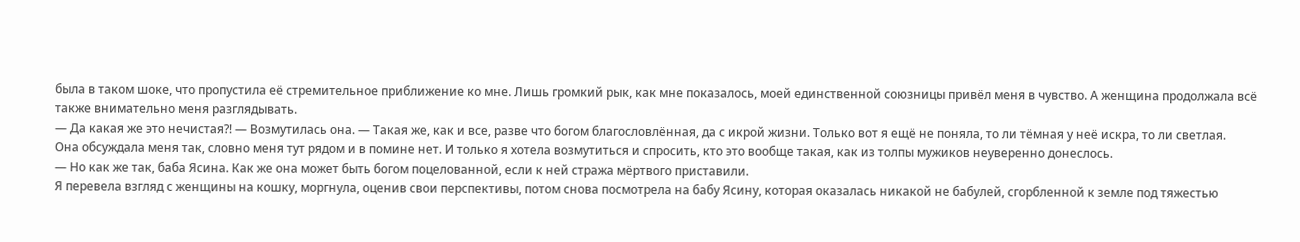была в таком шоке, что пропустила её стремительное приближение ко мне. Лишь громкий рык, как мне показалось, моей единственной союзницы привёл меня в чувство. А женщина продолжала всё также внимательно меня разглядывать.
— Да какая же это нечистая?! — Возмутилась она. — Такая же, как и все, разве что богом благословлённая, да с икрой жизни. Только вот я ещё не поняла, то ли тёмная у неё искра, то ли светлая.
Она обсуждала меня так, словно меня тут рядом и в помине нет. И только я хотела возмутиться и спросить, кто это вообще такая, как из толпы мужиков неуверенно донеслось.
— Но как же так, баба Ясина. Как же она может быть богом поцелованной, если к ней стража мёртвого приставили.
Я перевела взгляд с женщины на кошку, моргнула, оценив свои перспективы, потом снова посмотрела на бабу Ясину, которая оказалась никакой не бабулей, сгорбленной к земле под тяжестью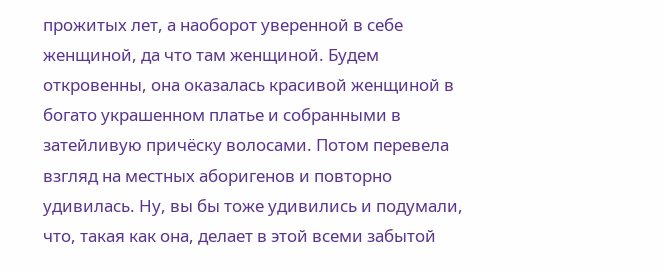прожитых лет, а наоборот уверенной в себе женщиной, да что там женщиной. Будем откровенны, она оказалась красивой женщиной в богато украшенном платье и собранными в затейливую причёску волосами. Потом перевела взгляд на местных аборигенов и повторно удивилась. Ну, вы бы тоже удивились и подумали, что, такая как она, делает в этой всеми забытой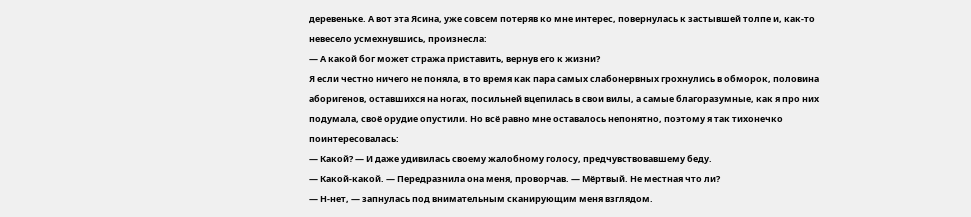деревеньке. А вот эта Ясина, уже совсем потеряв ко мне интерес, повернулась к застывшей толпе и, как-то невесело усмехнувшись, произнесла:
— А какой бог может стража приставить, вернув его к жизни?
Я если честно ничего не поняла, в то время как пара самых слабонервных грохнулись в обморок, половина аборигенов, оставшихся на ногах, посильней вцепилась в свои вилы, а самые благоразумные, как я про них подумала, своё орудие опустили. Но всё равно мне оставалось непонятно, поэтому я так тихонечко поинтересовалась:
— Какой? — И даже удивилась своему жалобному голосу, предчувствовавшему беду.
— Какой-какой. — Передразнила она меня, проворчав. — Мёртвый. Не местная что ли?
— Н-нет, — запнулась под внимательным сканирующим меня взглядом.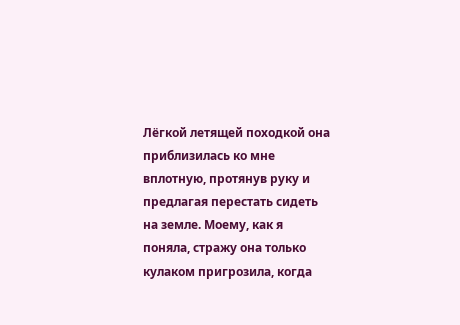Лёгкой летящей походкой она приблизилась ко мне вплотную, протянув руку и предлагая перестать сидеть на земле. Моему, как я поняла, стражу она только кулаком пригрозила, когда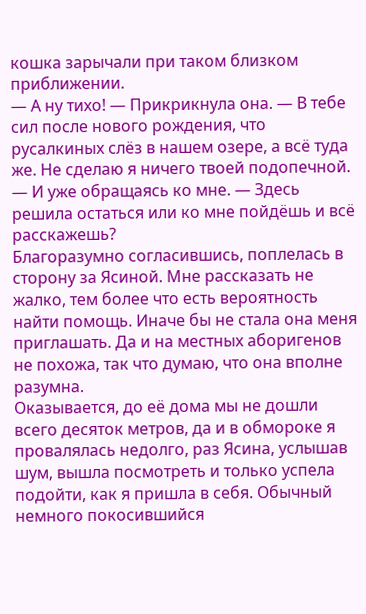кошка зарычали при таком близком приближении.
— А ну тихо! — Прикрикнула она. — В тебе сил после нового рождения, что русалкиных слёз в нашем озере, а всё туда же. Не сделаю я ничего твоей подопечной. — И уже обращаясь ко мне. — Здесь решила остаться или ко мне пойдёшь и всё расскажешь?
Благоразумно согласившись, поплелась в сторону за Ясиной. Мне рассказать не жалко, тем более что есть вероятность найти помощь. Иначе бы не стала она меня приглашать. Да и на местных аборигенов не похожа, так что думаю, что она вполне разумна.
Оказывается, до её дома мы не дошли всего десяток метров, да и в обмороке я провалялась недолго, раз Ясина, услышав шум, вышла посмотреть и только успела подойти, как я пришла в себя. Обычный немного покосившийся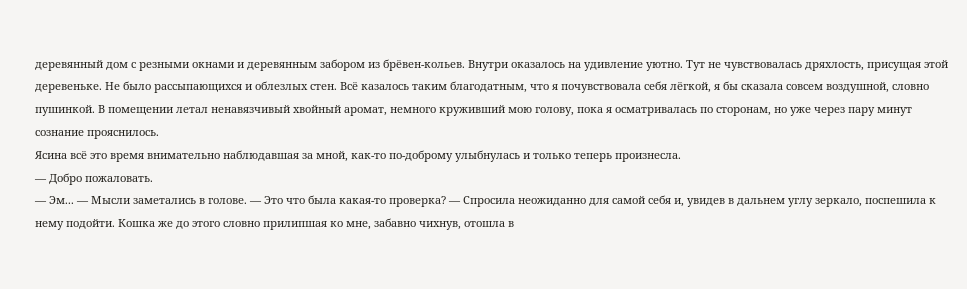деревянный дом с резными окнами и деревянным забором из брёвен-кольев. Внутри оказалось на удивление уютно. Тут не чувствовалась дряхлость, присущая этой деревеньке. Не было рассыпающихся и облезлых стен. Всё казалось таким благодатным, что я почувствовала себя лёгкой, я бы сказала совсем воздушной, словно пушинкой. В помещении летал ненавязчивый хвойный аромат, немного круживший мою голову, пока я осматривалась по сторонам, но уже через пару минут сознание прояснилось.
Ясина всё это время внимательно наблюдавшая за мной, как-то по-доброму улыбнулась и только теперь произнесла.
— Добро пожаловать.
— Эм... — Мысли заметались в голове. — Это что была какая-то проверка? — Спросила неожиданно для самой себя и, увидев в дальнем углу зеркало, поспешила к нему подойти. Кошка же до этого словно прилипшая ко мне, забавно чихнув, отошла в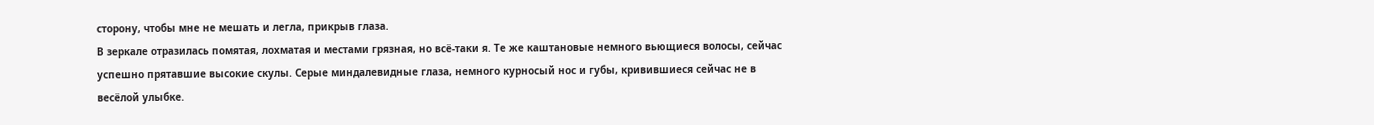сторону, чтобы мне не мешать и легла, прикрыв глаза.
В зеркале отразилась помятая, лохматая и местами грязная, но всё-таки я. Те же каштановые немного вьющиеся волосы, сейчас успешно прятавшие высокие скулы. Серые миндалевидные глаза, немного курносый нос и губы, кривившиеся сейчас не в весёлой улыбке.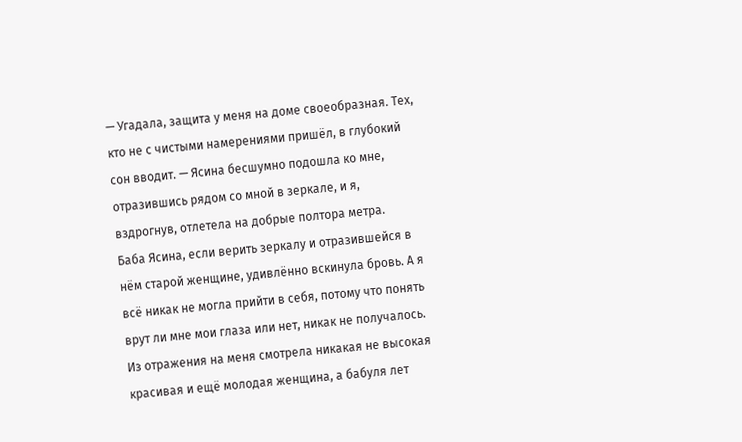— Угадала, защита у меня на доме своеобразная. Тех, кто не с чистыми намерениями пришёл, в глубокий сон вводит. — Ясина бесшумно подошла ко мне, отразившись рядом со мной в зеркале, и я, вздрогнув, отлетела на добрые полтора метра.
Баба Ясина, если верить зеркалу и отразившейся в нём старой женщине, удивлённо вскинула бровь. А я всё никак не могла прийти в себя, потому что понять врут ли мне мои глаза или нет, никак не получалось. Из отражения на меня смотрела никакая не высокая красивая и ещё молодая женщина, а бабуля лет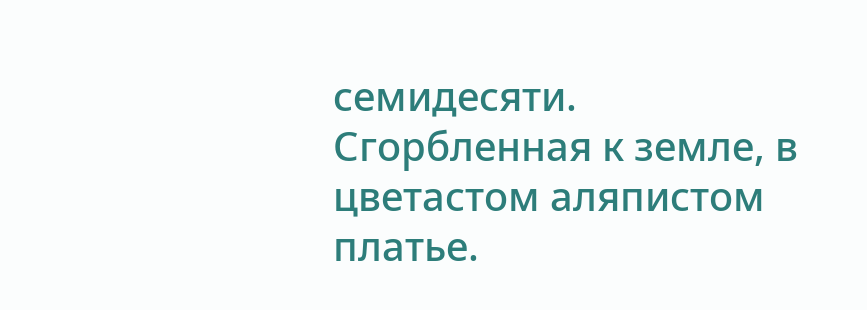семидесяти. Сгорбленная к земле, в цветастом аляпистом платье.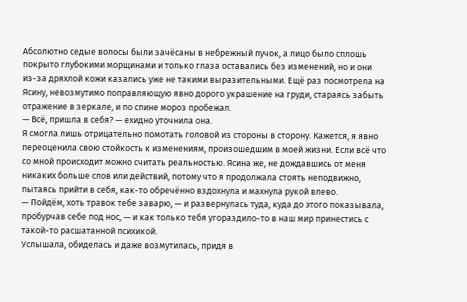Абсолютно седые волосы были зачёсаны в небрежный пучок, а лицо было сплошь покрыто глубокими морщинами и только глаза оставались без изменений, но и они из-за дряхлой кожи казались уже не такими выразительными. Ещё раз посмотрела на Ясину, невозмутимо поправляющую явно дорого украшение на груди, стараясь забыть отражение в зеркале, и по спине мороз пробежал.
— Всё, пришла в себя? — ехидно уточнила она.
Я смогла лишь отрицательно помотать головой из стороны в сторону. Кажется, я явно переоценила свою стойкость к изменениям, произошедшим в моей жизни. Если всё что со мной происходит можно считать реальностью. Ясина же, не дождавшись от меня никаких больше слов или действий, потому что я продолжала стоять неподвижно, пытаясь прийти в себя, как-то обречённо вздохнула и махнула рукой влево.
— Пойдём, хоть травок тебе заварю, — и развернулась туда, куда до этого показывала, пробурчав себе под нос, — и как только тебя угораздило-то в наш мир принестись с такой-то расшатанной психикой.
Услышала, обиделась и даже возмутилась, придя в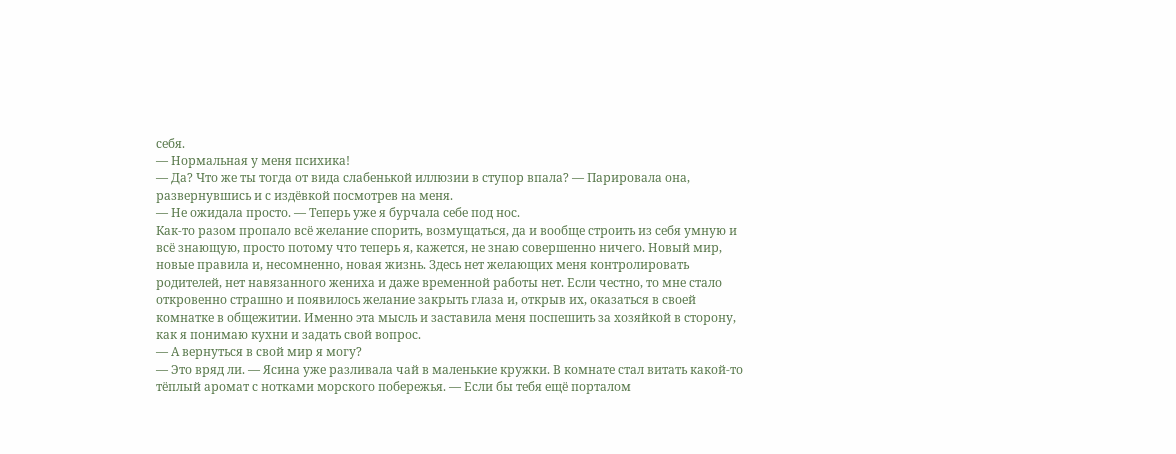себя.
— Нормальная у меня психика!
— Да? Что же ты тогда от вида слабенькой иллюзии в ступор впала? — Парировала она, развернувшись и с издёвкой посмотрев на меня.
— Не ожидала просто. — Теперь уже я бурчала себе под нос.
Как-то разом пропало всё желание спорить, возмущаться, да и вообще строить из себя умную и всё знающую, просто потому что теперь я, кажется, не знаю совершенно ничего. Новый мир, новые правила и, несомненно, новая жизнь. Здесь нет желающих меня контролировать родителей, нет навязанного жениха и даже временной работы нет. Если честно, то мне стало откровенно страшно и появилось желание закрыть глаза и, открыв их, оказаться в своей комнатке в общежитии. Именно эта мысль и заставила меня поспешить за хозяйкой в сторону, как я понимаю кухни и задать свой вопрос.
— А вернуться в свой мир я могу?
— Это вряд ли. — Ясина уже разливала чай в маленькие кружки. В комнате стал витать какой-то тёплый аромат с нотками морского побережья. — Если бы тебя ещё порталом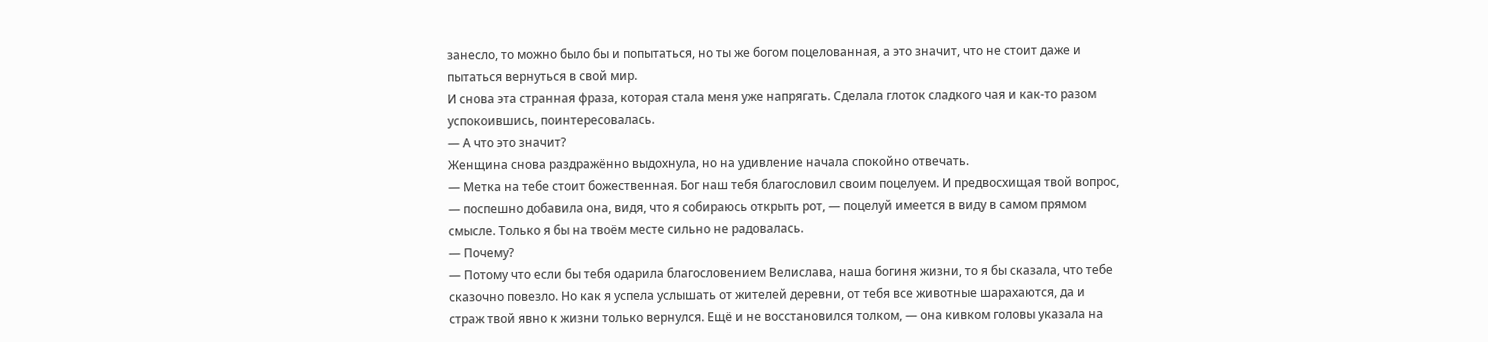занесло, то можно было бы и попытаться, но ты же богом поцелованная, а это значит, что не стоит даже и пытаться вернуться в свой мир.
И снова эта странная фраза, которая стала меня уже напрягать. Сделала глоток сладкого чая и как-то разом успокоившись, поинтересовалась.
— А что это значит?
Женщина снова раздражённо выдохнула, но на удивление начала спокойно отвечать.
— Метка на тебе стоит божественная. Бог наш тебя благословил своим поцелуем. И предвосхищая твой вопрос, — поспешно добавила она, видя, что я собираюсь открыть рот, — поцелуй имеется в виду в самом прямом смысле. Только я бы на твоём месте сильно не радовалась.
— Почему?
— Потому что если бы тебя одарила благословением Велислава, наша богиня жизни, то я бы сказала, что тебе сказочно повезло. Но как я успела услышать от жителей деревни, от тебя все животные шарахаются, да и страж твой явно к жизни только вернулся. Ещё и не восстановился толком, — она кивком головы указала на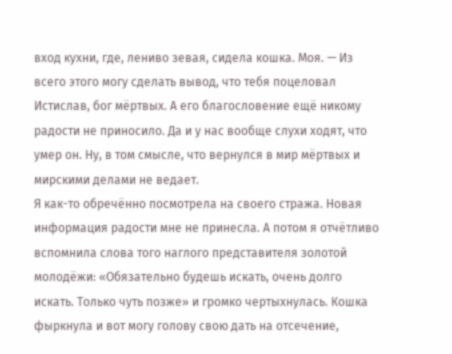вход кухни, где, лениво зевая, сидела кошка. Моя. — Из всего этого могу сделать вывод, что тебя поцеловал Истислав, бог мёртвых. А его благословение ещё никому радости не приносило. Да и у нас вообще слухи ходят, что умер он. Ну, в том смысле, что вернулся в мир мёртвых и мирскими делами не ведает.
Я как-то обречённо посмотрела на своего стража. Новая информация радости мне не принесла. А потом я отчётливо вспомнила слова того наглого представителя золотой молодёжи: «Обязательно будешь искать, очень долго искать. Только чуть позже» и громко чертыхнулась. Кошка фыркнула и вот могу голову свою дать на отсечение,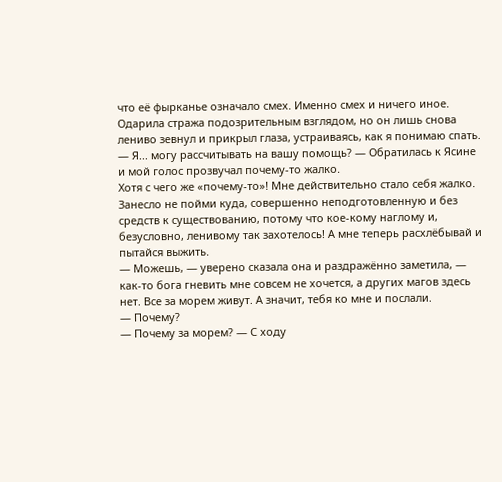что её фырканье означало смех. Именно смех и ничего иное. Одарила стража подозрительным взглядом, но он лишь снова лениво зевнул и прикрыл глаза, устраиваясь, как я понимаю спать.
— Я... могу рассчитывать на вашу помощь? — Обратилась к Ясине и мой голос прозвучал почему-то жалко.
Хотя с чего же «почему-то»! Мне действительно стало себя жалко. Занесло не пойми куда, совершенно неподготовленную и без средств к существованию, потому что кое-кому наглому и, безусловно, ленивому так захотелось! А мне теперь расхлёбывай и пытайся выжить.
— Можешь, — уверено сказала она и раздражённо заметила, — как-то бога гневить мне совсем не хочется, а других магов здесь нет. Все за морем живут. А значит, тебя ко мне и послали.
— Почему?
— Почему за морем? — С ходу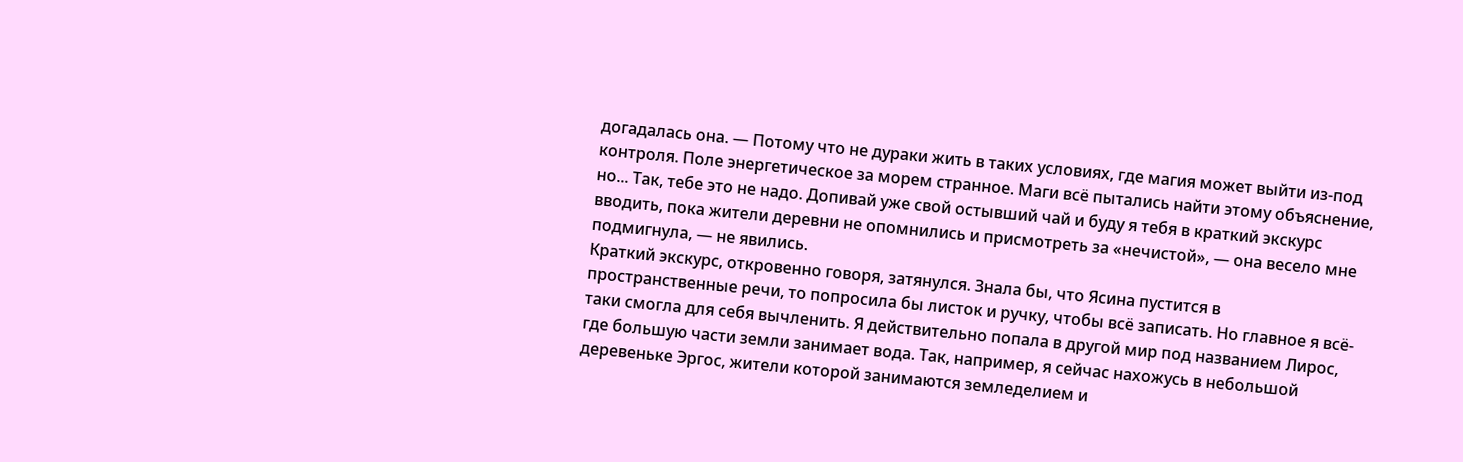догадалась она. — Потому что не дураки жить в таких условиях, где магия может выйти из-под контроля. Поле энергетическое за морем странное. Маги всё пытались найти этому объяснение, но... Так, тебе это не надо. Допивай уже свой остывший чай и буду я тебя в краткий экскурс вводить, пока жители деревни не опомнились и присмотреть за «нечистой», — она весело мне подмигнула, — не явились.
Краткий экскурс, откровенно говоря, затянулся. Знала бы, что Ясина пустится в пространственные речи, то попросила бы листок и ручку, чтобы всё записать. Но главное я всё-таки смогла для себя вычленить. Я действительно попала в другой мир под названием Лирос, где большую части земли занимает вода. Так, например, я сейчас нахожусь в небольшой деревеньке Эргос, жители которой занимаются земледелием и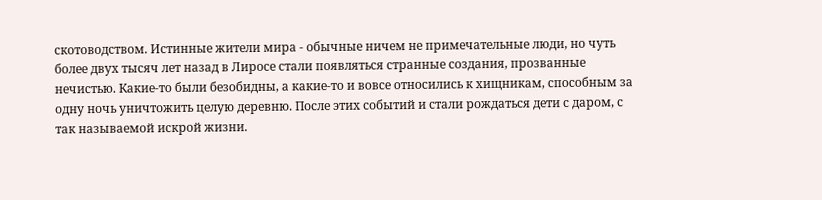скотоводством. Истинные жители мира - обычные ничем не примечательные люди, но чуть более двух тысяч лет назад в Лиросе стали появляться странные создания, прозванные нечистью. Какие-то были безобидны, а какие-то и вовсе относились к хищникам, способным за одну ночь уничтожить целую деревню. После этих событий и стали рождаться дети с даром, с так называемой искрой жизни.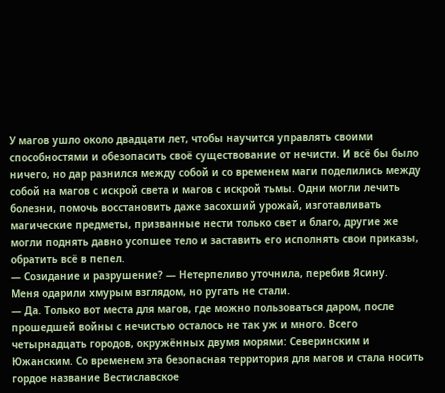У магов ушло около двадцати лет, чтобы научится управлять своими способностями и обезопасить своё существование от нечисти. И всё бы было ничего, но дар разнился между собой и со временем маги поделились между собой на магов с искрой света и магов с искрой тьмы. Одни могли лечить болезни, помочь восстановить даже засохший урожай, изготавливать магические предметы, призванные нести только свет и благо, другие же могли поднять давно усопшее тело и заставить его исполнять свои приказы, обратить всё в пепел.
— Созидание и разрушение? — Нетерпеливо уточнила, перебив Ясину.
Меня одарили хмурым взглядом, но ругать не стали.
— Да. Только вот места для магов, где можно пользоваться даром, после прошедшей войны с нечистью осталось не так уж и много. Всего четырнадцать городов, окружённых двумя морями: Северинским и Южанским. Со временем эта безопасная территория для магов и стала носить гордое название Вестиславское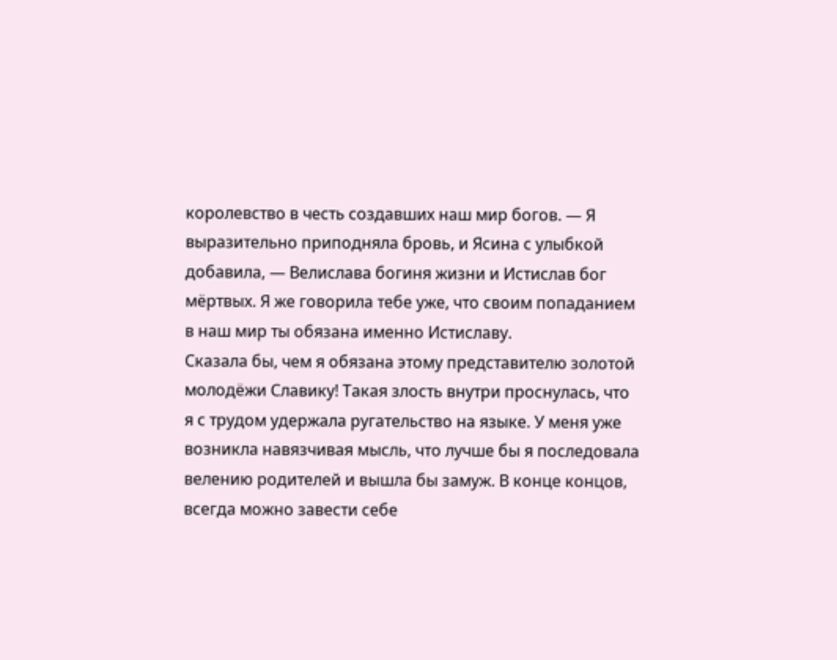королевство в честь создавших наш мир богов. — Я выразительно приподняла бровь, и Ясина с улыбкой добавила, — Велислава богиня жизни и Истислав бог мёртвых. Я же говорила тебе уже, что своим попаданием в наш мир ты обязана именно Истиславу.
Сказала бы, чем я обязана этому представителю золотой молодёжи Славику! Такая злость внутри проснулась, что я с трудом удержала ругательство на языке. У меня уже возникла навязчивая мысль, что лучше бы я последовала велению родителей и вышла бы замуж. В конце концов, всегда можно завести себе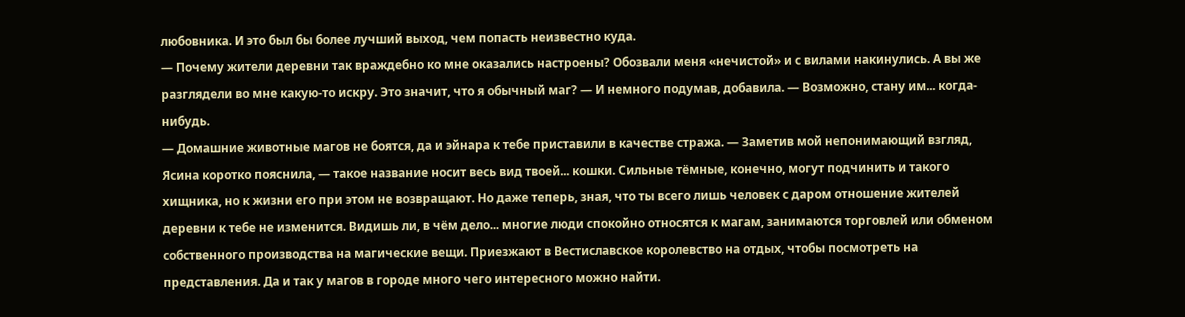любовника. И это был бы более лучший выход, чем попасть неизвестно куда.
— Почему жители деревни так враждебно ко мне оказались настроены? Обозвали меня «нечистой» и с вилами накинулись. А вы же разглядели во мне какую-то искру. Это значит, что я обычный маг? — И немного подумав, добавила. — Возможно, стану им... когда-нибудь.
— Домашние животные магов не боятся, да и эйнара к тебе приставили в качестве стража. — Заметив мой непонимающий взгляд, Ясина коротко пояснила, — такое название носит весь вид твоей... кошки. Сильные тёмные, конечно, могут подчинить и такого хищника, но к жизни его при этом не возвращают. Но даже теперь, зная, что ты всего лишь человек с даром отношение жителей деревни к тебе не изменится. Видишь ли, в чём дело... многие люди спокойно относятся к магам, занимаются торговлей или обменом собственного производства на магические вещи. Приезжают в Вестиславское королевство на отдых, чтобы посмотреть на представления. Да и так у магов в городе много чего интересного можно найти.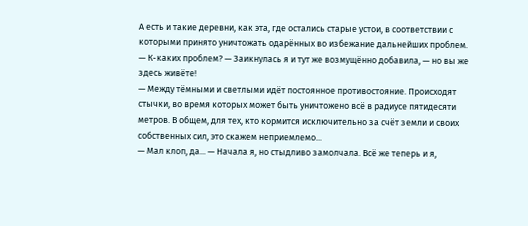А есть и такие деревни, как эта, где остались старые устои, в соответствии с которыми принято уничтожать одарённых во избежание дальнейших проблем.
— К-каких проблем? — Заикнулась я и тут же возмущённо добавила, — но вы же здесь живёте!
— Между тёмными и светлыми идёт постоянное противостояние. Происходят стычки, во время которых может быть уничтожено всё в радиусе пятидесяти метров. В общем, для тех, кто кормится исключительно за счёт земли и своих собственных сил, это скажем неприемлемо...
— Мал клоп, да... — Начала я, но стыдливо замолчала. Всё же теперь и я,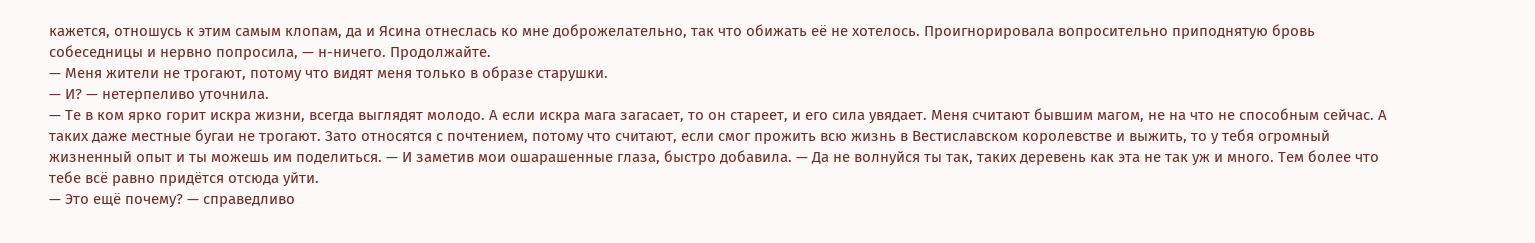кажется, отношусь к этим самым клопам, да и Ясина отнеслась ко мне доброжелательно, так что обижать её не хотелось. Проигнорировала вопросительно приподнятую бровь собеседницы и нервно попросила, — н-ничего. Продолжайте.
— Меня жители не трогают, потому что видят меня только в образе старушки.
— И? — нетерпеливо уточнила.
— Те в ком ярко горит искра жизни, всегда выглядят молодо. А если искра мага загасает, то он стареет, и его сила увядает. Меня считают бывшим магом, не на что не способным сейчас. А таких даже местные бугаи не трогают. Зато относятся с почтением, потому что считают, если смог прожить всю жизнь в Вестиславском королевстве и выжить, то у тебя огромный жизненный опыт и ты можешь им поделиться. — И заметив мои ошарашенные глаза, быстро добавила. — Да не волнуйся ты так, таких деревень как эта не так уж и много. Тем более что тебе всё равно придётся отсюда уйти.
— Это ещё почему? — справедливо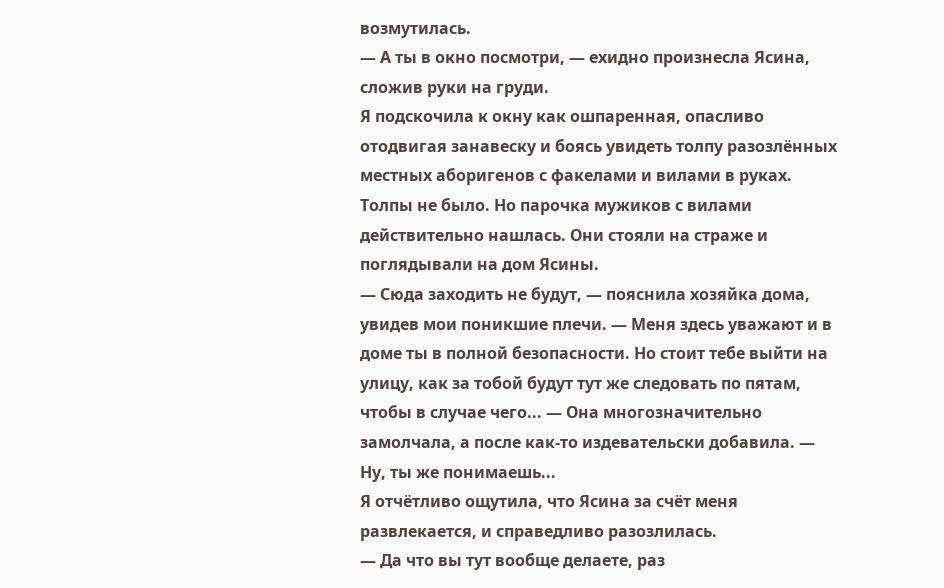возмутилась.
— А ты в окно посмотри, — ехидно произнесла Ясина, сложив руки на груди.
Я подскочила к окну как ошпаренная, опасливо отодвигая занавеску и боясь увидеть толпу разозлённых местных аборигенов с факелами и вилами в руках. Толпы не было. Но парочка мужиков с вилами действительно нашлась. Они стояли на страже и поглядывали на дом Ясины.
— Сюда заходить не будут, — пояснила хозяйка дома, увидев мои поникшие плечи. — Меня здесь уважают и в доме ты в полной безопасности. Но стоит тебе выйти на улицу, как за тобой будут тут же следовать по пятам, чтобы в случае чего... — Она многозначительно замолчала, а после как-то издевательски добавила. — Ну, ты же понимаешь...
Я отчётливо ощутила, что Ясина за счёт меня развлекается, и справедливо разозлилась.
— Да что вы тут вообще делаете, раз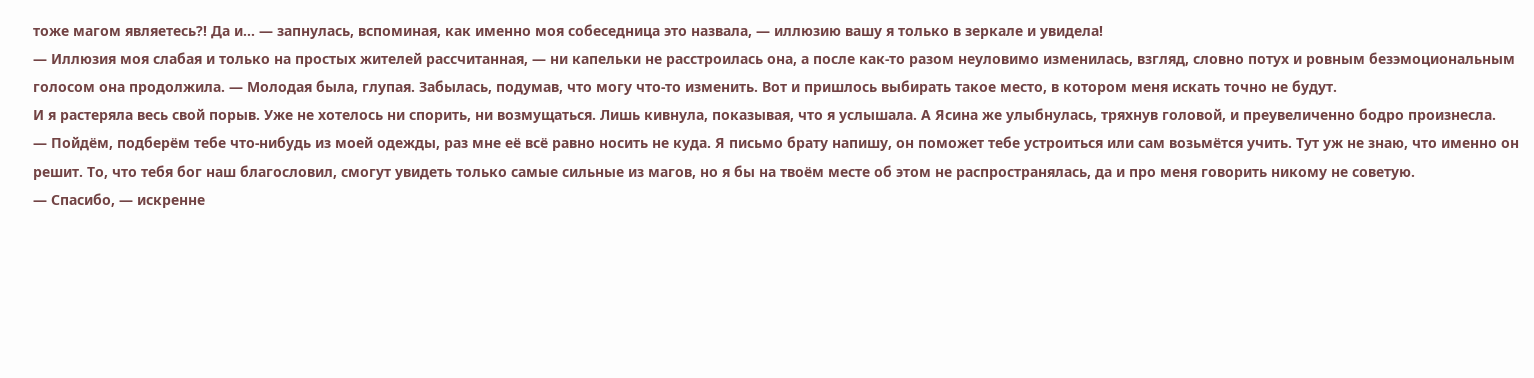тоже магом являетесь?! Да и... — запнулась, вспоминая, как именно моя собеседница это назвала, — иллюзию вашу я только в зеркале и увидела!
— Иллюзия моя слабая и только на простых жителей рассчитанная, — ни капельки не расстроилась она, а после как-то разом неуловимо изменилась, взгляд, словно потух и ровным безэмоциональным голосом она продолжила. — Молодая была, глупая. Забылась, подумав, что могу что-то изменить. Вот и пришлось выбирать такое место, в котором меня искать точно не будут.
И я растеряла весь свой порыв. Уже не хотелось ни спорить, ни возмущаться. Лишь кивнула, показывая, что я услышала. А Ясина же улыбнулась, тряхнув головой, и преувеличенно бодро произнесла.
— Пойдём, подберём тебе что-нибудь из моей одежды, раз мне её всё равно носить не куда. Я письмо брату напишу, он поможет тебе устроиться или сам возьмётся учить. Тут уж не знаю, что именно он решит. То, что тебя бог наш благословил, смогут увидеть только самые сильные из магов, но я бы на твоём месте об этом не распространялась, да и про меня говорить никому не советую.
— Спасибо, — искренне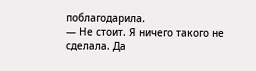поблагодарила.
— Не стоит. Я ничего такого не сделала. Да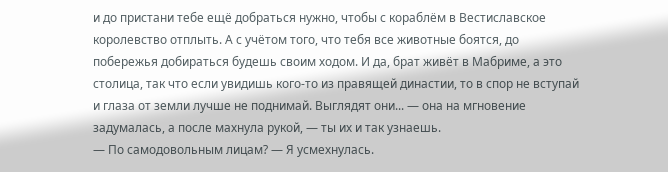и до пристани тебе ещё добраться нужно, чтобы с кораблём в Вестиславское королевство отплыть. А с учётом того, что тебя все животные боятся, до побережья добираться будешь своим ходом. И да, брат живёт в Мабриме, а это столица, так что если увидишь кого-то из правящей династии, то в спор не вступай и глаза от земли лучше не поднимай. Выглядят они... — она на мгновение задумалась, а после махнула рукой, — ты их и так узнаешь.
— По самодовольным лицам? — Я усмехнулась.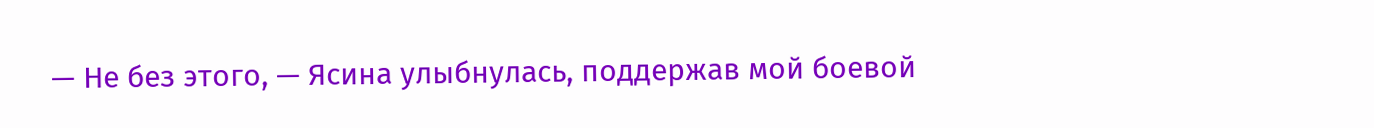— Не без этого, — Ясина улыбнулась, поддержав мой боевой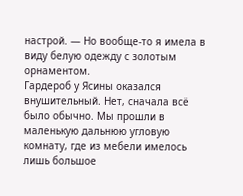настрой. — Но вообще-то я имела в виду белую одежду с золотым орнаментом.
Гардероб у Ясины оказался внушительный. Нет, сначала всё было обычно. Мы прошли в маленькую дальнюю угловую комнату, где из мебели имелось лишь большое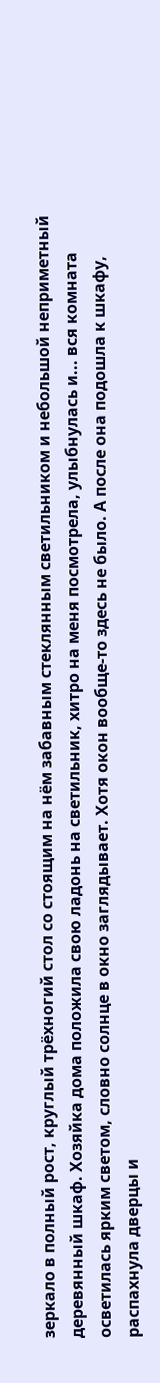зеркало в полный рост, круглый трёхногий стол со стоящим на нём забавным стеклянным светильником и небольшой неприметный деревянный шкаф. Хозяйка дома положила свою ладонь на светильник, хитро на меня посмотрела, улыбнулась и... вся комната осветилась ярким светом, словно солнце в окно заглядывает. Хотя окон вообще-то здесь не было. А после она подошла к шкафу, распахнула дверцы и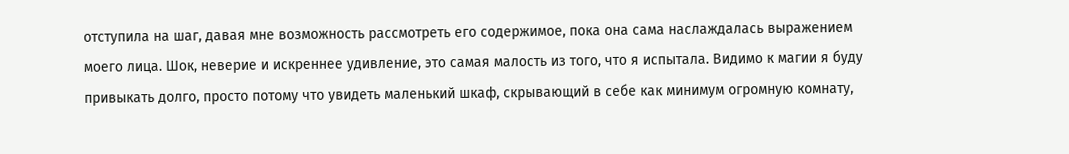отступила на шаг, давая мне возможность рассмотреть его содержимое, пока она сама наслаждалась выражением моего лица. Шок, неверие и искреннее удивление, это самая малость из того, что я испытала. Видимо к магии я буду привыкать долго, просто потому что увидеть маленький шкаф, скрывающий в себе как минимум огромную комнату,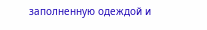заполненную одеждой и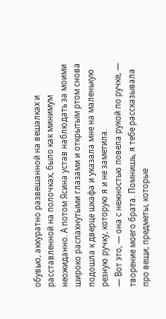обувью, аккуратно развешанной на вешалках и расставленной на полочках, было как минимум неожиданно. А потом Ясина устав наблюдать за моими широко распахнутыми глазами и открытым ртом снова подошла к дверце шкафа и указала мне на маленькую резную ручку, которую я и не заметила.
— Вот это, — она с нежностью повела рукой по ручке, — творение моего брата. Помнишь, я тебе рассказывала про вещи, предметы, которые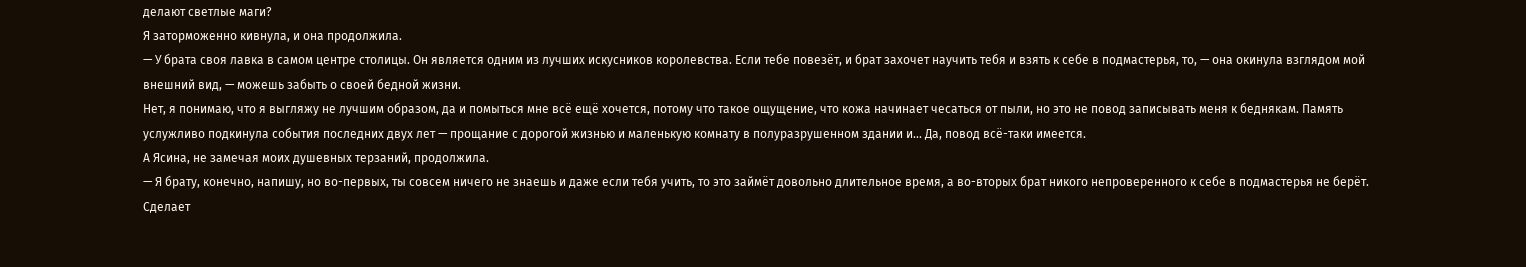делают светлые маги?
Я заторможенно кивнула, и она продолжила.
— У брата своя лавка в самом центре столицы. Он является одним из лучших искусников королевства. Если тебе повезёт, и брат захочет научить тебя и взять к себе в подмастерья, то, — она окинула взглядом мой внешний вид, — можешь забыть о своей бедной жизни.
Нет, я понимаю, что я выгляжу не лучшим образом, да и помыться мне всё ещё хочется, потому что такое ощущение, что кожа начинает чесаться от пыли, но это не повод записывать меня к беднякам. Память услужливо подкинула события последних двух лет — прощание с дорогой жизнью и маленькую комнату в полуразрушенном здании и... Да, повод всё-таки имеется.
А Ясина, не замечая моих душевных терзаний, продолжила.
— Я брату, конечно, напишу, но во-первых, ты совсем ничего не знаешь и даже если тебя учить, то это займёт довольно длительное время, а во-вторых брат никого непроверенного к себе в подмастерья не берёт. Сделает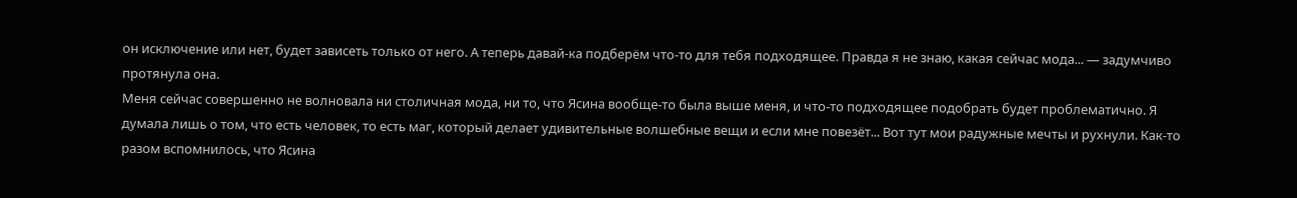он исключение или нет, будет зависеть только от него. А теперь давай-ка подберём что-то для тебя подходящее. Правда я не знаю, какая сейчас мода... — задумчиво протянула она.
Меня сейчас совершенно не волновала ни столичная мода, ни то, что Ясина вообще-то была выше меня, и что-то подходящее подобрать будет проблематично. Я думала лишь о том, что есть человек, то есть маг, который делает удивительные волшебные вещи и если мне повезёт... Вот тут мои радужные мечты и рухнули. Как-то разом вспомнилось, что Ясина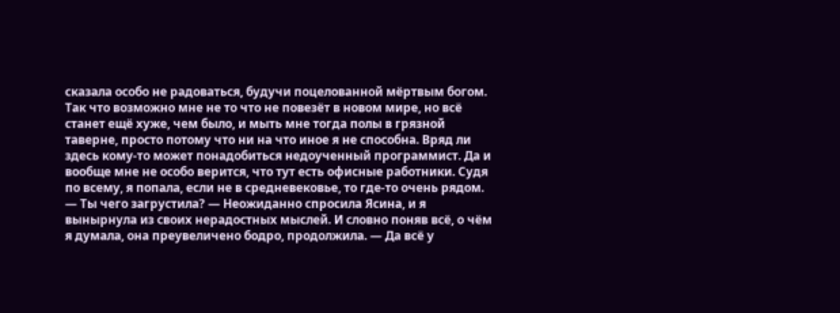сказала особо не радоваться, будучи поцелованной мёртвым богом. Так что возможно мне не то что не повезёт в новом мире, но всё станет ещё хуже, чем было, и мыть мне тогда полы в грязной таверне, просто потому что ни на что иное я не способна. Вряд ли здесь кому-то может понадобиться недоученный программист. Да и вообще мне не особо верится, что тут есть офисные работники. Судя по всему, я попала, если не в средневековье, то где-то очень рядом.
— Ты чего загрустила? — Неожиданно спросила Ясина, и я вынырнула из своих нерадостных мыслей. И словно поняв всё, о чём я думала, она преувеличено бодро, продолжила. — Да всё у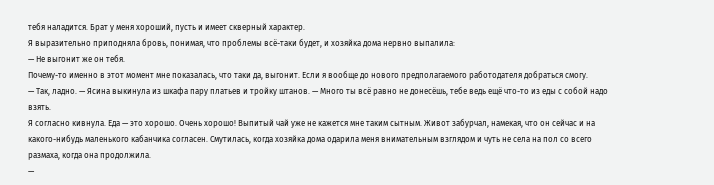тебя наладится. Брат у меня хороший, пусть и имеет скверный характер.
Я выразительно приподняла бровь, понимая, что проблемы всё-таки будет, и хозяйка дома нервно выпалила:
— Не выгонит же он тебя.
Почему-то именно в этот момент мне показалась, что таки да, выгонит. Если я вообще до нового предполагаемого работодателя добраться смогу.
— Так, ладно. — Ясина выкинула из шкафа пару платьев и тройку штанов. — Много ты всё равно не донесёшь, тебе ведь ещё что-то из еды с собой надо взять.
Я согласно кивнула. Еда — это хорошо. Очень хорошо! Выпитый чай уже не кажется мне таким сытным. Живот забурчал, намекая, что он сейчас и на какого-нибудь маленького кабанчика согласен. Смутилась, когда хозяйка дома одарила меня внимательным взглядом и чуть не села на пол со всего размаха, когда она продолжила.
—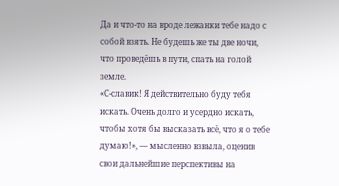Да и что-то на вроде лежанки тебе надо с собой взять. Не будешь же ты две ночи, что проведёшь в пути, спать на голой земле.
«С-славик! Я действительно буду тебя искать. Очень долго и усердно искать, чтобы хотя бы высказать всё, что я о тебе думаю!», — мысленно взвыла, оценив свои дальнейшие перспективы на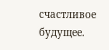счастливое будущее.